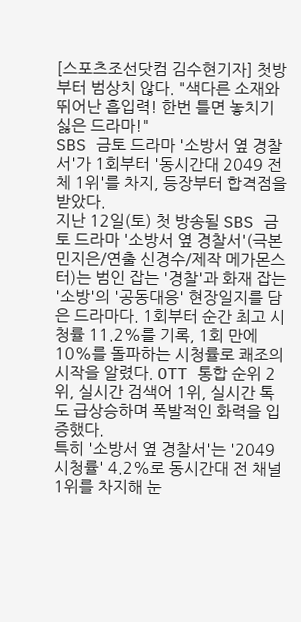[스포츠조선닷컴 김수현기자] 첫방부터 범상치 않다. "색다른 소재와 뛰어난 흡입력! 한번 틀면 놓치기 싫은 드라마!"
SBS 금토 드라마 '소방서 옆 경찰서'가 1회부터 '동시간대 2049 전체 1위'를 차지, 등장부터 합격점을 받았다.
지난 12일(토) 첫 방송될 SBS 금토 드라마 '소방서 옆 경찰서'(극본 민지은/연출 신경수/제작 메가몬스터)는 범인 잡는 '경찰'과 화재 잡는 '소방'의 '공동대응' 현장일지를 담은 드라마다. 1회부터 순간 최고 시청률 11.2%를 기록, 1회 만에 10%를 돌파하는 시청률로 쾌조의 시작을 알렸다. OTT 통합 순위 2위, 실시간 검색어 1위, 실시간 톡도 급상승하며 폭발적인 화력을 입증했다.
특히 '소방서 옆 경찰서'는 '2049 시청률' 4.2%로 동시간대 전 채널 1위를 차지해 눈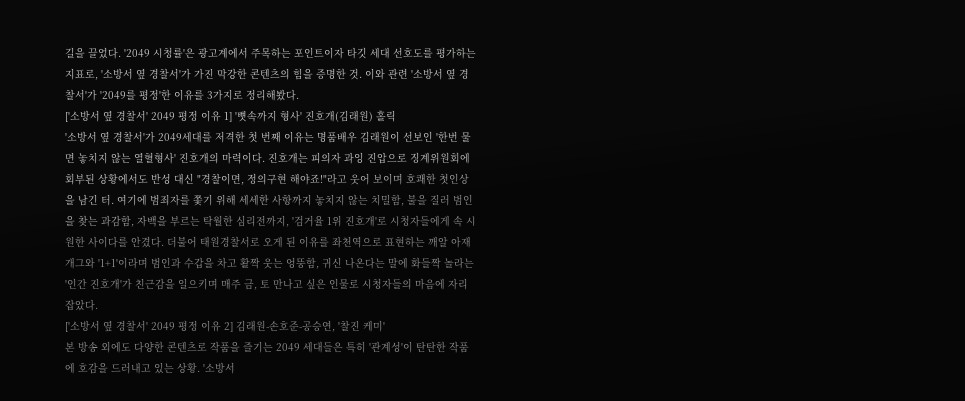길을 끌었다. '2049 시청률'은 광고계에서 주목하는 포인트이자 타깃 세대 선호도를 평가하는 지표로, '소방서 옆 경찰서'가 가진 막강한 콘텐츠의 힘을 증명한 것. 이와 관련 '소방서 옆 경찰서'가 '2049를 평정'한 이유를 3가지로 정리해봤다.
['소방서 옆 경찰서' 2049 평정 이유 1] '뼛속까지 형사' 진호개(김래원) 홀릭
'소방서 옆 경찰서'가 2049세대를 저격한 첫 번째 이유는 명품배우 김래원이 선보인 '한번 물면 놓치지 않는 열혈형사' 진호개의 마력이다. 진호개는 피의자 과잉 진압으로 징계위원회에 회부된 상황에서도 반성 대신 "경찰이면, 정의구현 해야죠!"라고 웃어 보이며 호쾌한 첫인상을 남긴 터. 여기에 범죄자를 쫓기 위해 세세한 사항까지 놓치지 않는 치밀함, 불을 질러 범인을 찾는 과감함, 자백을 부르는 탁월한 심리전까지, '검거율 1위 진호개'로 시청자들에게 속 시원한 사이다를 안겼다. 더불어 태원경찰서로 오게 된 이유를 좌천역으로 표현하는 깨알 아재 개그와 '1+1'이라며 범인과 수갑을 차고 활짝 웃는 엉뚱함, 귀신 나온다는 말에 화들짝 놀라는 '인간 진호개'가 친근감을 일으키며 매주 금, 토 만나고 싶은 인물로 시청자들의 마음에 자리 잡았다.
['소방서 옆 경찰서' 2049 평정 이유 2] 김래원-손호준-공승연, '찰진 케미'
본 방송 외에도 다양한 콘텐츠로 작품을 즐기는 2049 세대들은 특히 '관계성'이 탄탄한 작품에 호감을 드러내고 있는 상황. '소방서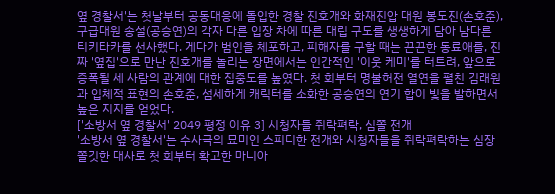옆 경찰서'는 첫날부터 공동대응에 돌입한 경찰 진호개와 화재진압 대원 봉도진(손호준), 구급대원 송설(공승연)의 각자 다른 입장 차에 따른 대립 구도를 생생하게 담아 남다른 티키타카를 선사했다. 게다가 범인을 체포하고, 피해자를 구할 때는 끈끈한 동료애를, 진짜 '옆집'으로 만난 진호개를 놀리는 장면에서는 인간적인 '이웃 케미'를 터트려, 앞으로 증폭될 세 사람의 관계에 대한 집중도를 높였다. 첫 회부터 명불허전 열연을 펼친 김래원과 입체적 표현의 손호준, 섬세하게 캐릭터를 소화한 공승연의 연기 합이 빛을 발하면서 높은 지지를 얻었다.
['소방서 옆 경찰서' 2049 평정 이유 3] 시청자들 쥐락펴락, 심쫄 전개
'소방서 옆 경찰서'는 수사극의 묘미인 스피디한 전개와 시청자들을 쥐락펴락하는 심장 쫄깃한 대사로 첫 회부터 확고한 마니아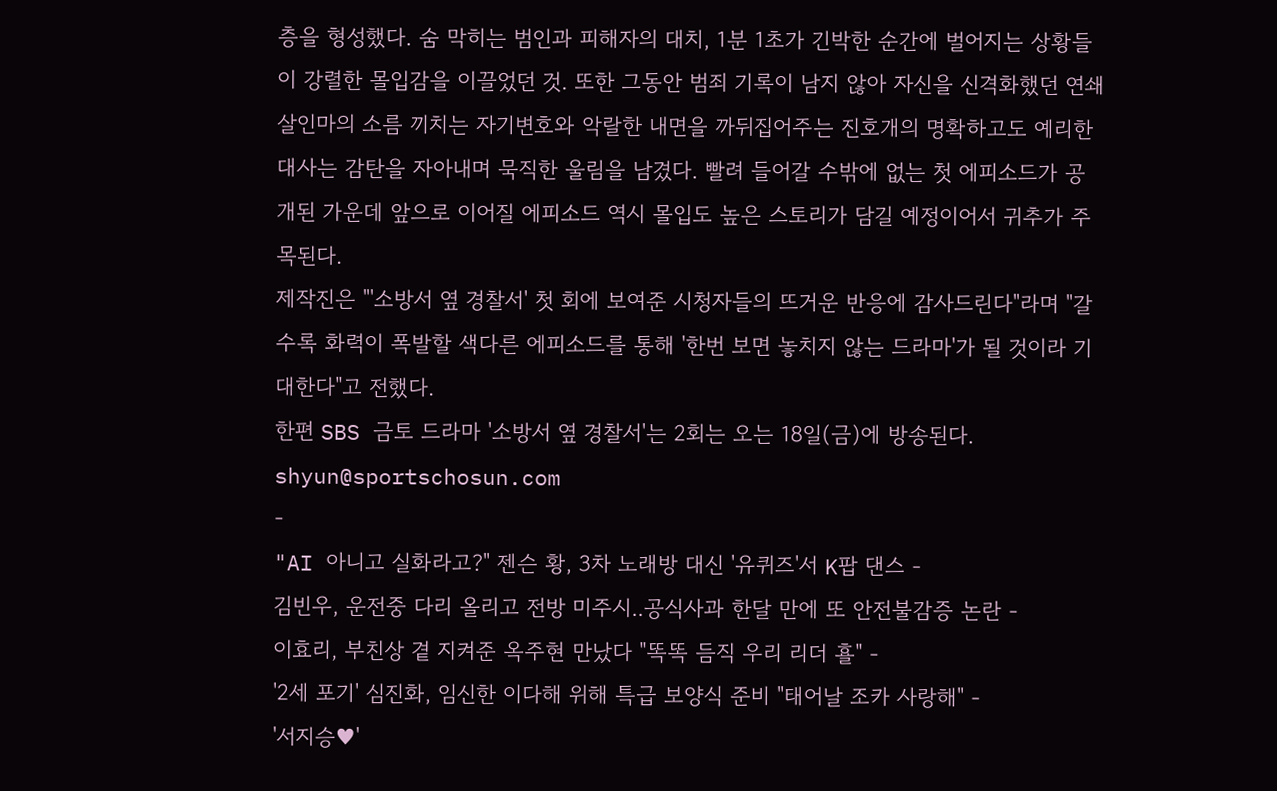층을 형성했다. 숨 막히는 범인과 피해자의 대치, 1분 1초가 긴박한 순간에 벌어지는 상황들이 강렬한 몰입감을 이끌었던 것. 또한 그동안 범죄 기록이 남지 않아 자신을 신격화했던 연쇄살인마의 소름 끼치는 자기변호와 악랄한 내면을 까뒤집어주는 진호개의 명확하고도 예리한 대사는 감탄을 자아내며 묵직한 울림을 남겼다. 빨려 들어갈 수밖에 없는 첫 에피소드가 공개된 가운데 앞으로 이어질 에피소드 역시 몰입도 높은 스토리가 담길 예정이어서 귀추가 주목된다.
제작진은 "'소방서 옆 경찰서' 첫 회에 보여준 시청자들의 뜨거운 반응에 감사드린다"라며 "갈수록 화력이 폭발할 색다른 에피소드를 통해 '한번 보면 놓치지 않는 드라마'가 될 것이라 기대한다"고 전했다.
한편 SBS 금토 드라마 '소방서 옆 경찰서'는 2회는 오는 18일(금)에 방송된다.
shyun@sportschosun.com
-
"AI 아니고 실화라고?" 젠슨 황, 3차 노래방 대신 '유퀴즈'서 K팝 댄스 -
김빈우, 운전중 다리 올리고 전방 미주시..공식사과 한달 만에 또 안전불감증 논란 -
이효리, 부친상 곁 지켜준 옥주현 만났다 "똑똑 듬직 우리 리더 횰" -
'2세 포기' 심진화, 임신한 이다해 위해 특급 보양식 준비 "태어날 조카 사랑해" -
'서지승♥'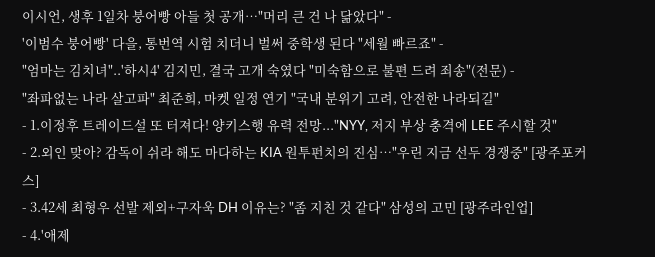이시언, 생후 1일차 붕어빵 아들 첫 공개…"머리 큰 건 나 닮았다" -
'이범수 붕어빵' 다을, 통번역 시험 치더니 벌써 중학생 된다 "세월 빠르죠" -
"엄마는 김치녀"..'하시4' 김지민, 결국 고개 숙였다 "미숙함으로 불편 드려 죄송"(전문) -
"좌파없는 나라 살고파" 최준희, 마켓 일정 연기 "국내 분위기 고려, 안전한 나라되길"
- 1.이정후 트레이드설 또 터져다! 양키스행 유력 전망..."NYY, 저지 부상 충격에 LEE 주시할 것"
- 2.외인 맞아? 감독이 쉬라 해도 마다하는 KIA 원투펀치의 진심…"우린 지금 선두 경쟁중" [광주포커스]
- 3.42세 최형우 선발 제외+구자욱 DH 이유는? "좀 지친 것 같다" 삼성의 고민 [광주라인업]
- 4.'애제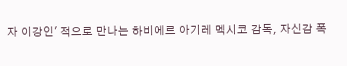자 이강인' 적으로 만나는 하비에르 아기레 멕시코 감독, 자신감 폭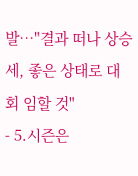발…"결과 떠나 상승세, 좋은 상태로 대회 임할 것"
- 5.시즌은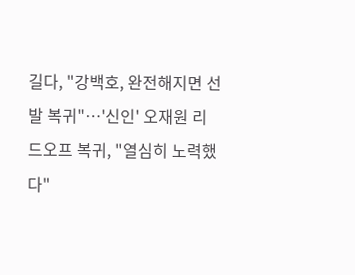길다, "강백호, 완전해지면 선발 복귀"…'신인' 오재원 리드오프 복귀, "열심히 노력했다"